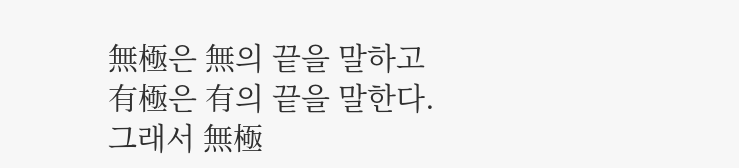無極은 無의 끝을 말하고 有極은 有의 끝을 말한다.
그래서 無極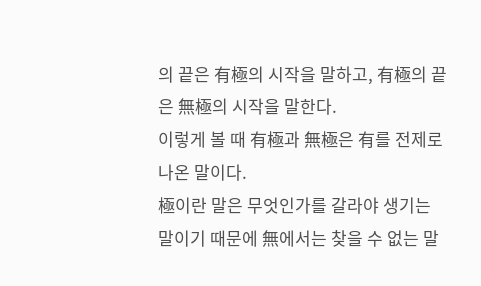의 끝은 有極의 시작을 말하고, 有極의 끝은 無極의 시작을 말한다.
이렇게 볼 때 有極과 無極은 有를 전제로 나온 말이다.
極이란 말은 무엇인가를 갈라야 생기는 말이기 때문에 無에서는 찾을 수 없는 말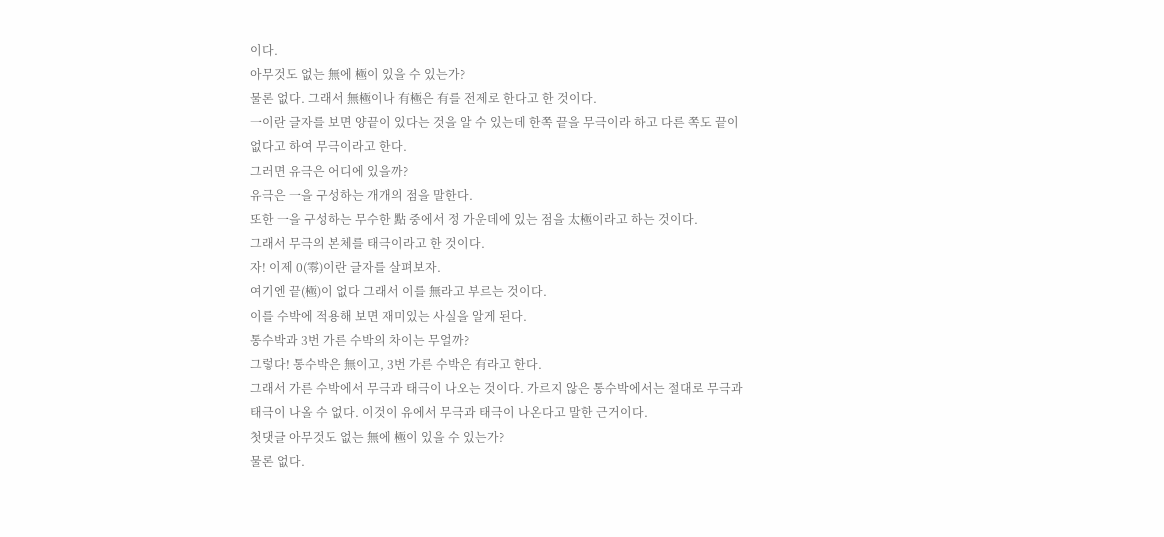이다.
아무것도 없는 無에 極이 있을 수 있는가?
물론 없다. 그래서 無極이나 有極은 有를 전제로 한다고 한 것이다.
一이란 글자를 보면 양끝이 있다는 것을 알 수 있는데 한쪽 끝을 무극이라 하고 다른 쪽도 끝이 없다고 하여 무극이라고 한다.
그러면 유극은 어디에 있을까?
유극은 一을 구성하는 개개의 점을 말한다.
또한 一을 구성하는 무수한 點 중에서 정 가운데에 있는 점을 太極이라고 하는 것이다.
그래서 무극의 본체를 태극이라고 한 것이다.
자! 이제 0(零)이란 글자를 살펴보자.
여기엔 끝(極)이 없다 그래서 이를 無라고 부르는 것이다.
이를 수박에 적용해 보면 재미있는 사실을 알게 된다.
통수박과 3번 가른 수박의 차이는 무얼까?
그렇다! 통수박은 無이고, 3번 가른 수박은 有라고 한다.
그래서 가른 수박에서 무극과 태극이 나오는 것이다. 가르지 않은 통수박에서는 절대로 무극과 태극이 나올 수 없다. 이것이 유에서 무극과 태극이 나온다고 말한 근거이다.
첫댓글 아무것도 없는 無에 極이 있을 수 있는가?
물론 없다.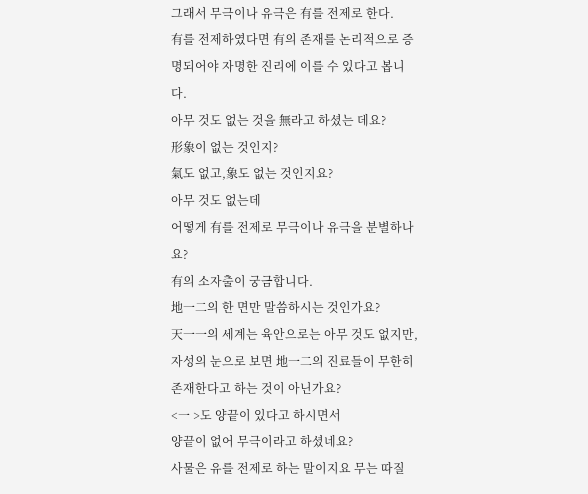그래서 무극이나 유극은 有를 전제로 한다.
有를 전제하였다면 有의 존재를 논리적으로 증명되어야 자명한 진리에 이를 수 있다고 봅니다.
아무 것도 없는 것을 無라고 하셨는 데요?
形象이 없는 것인지?
氣도 없고,象도 없는 것인지요?
아무 것도 없는데
어떻게 有를 전제로 무극이나 유극을 분별하나요?
有의 소자출이 궁금합니다.
地一二의 한 면만 말씀하시는 것인가요?
天一一의 세계는 육안으로는 아무 것도 없지만,
자성의 눈으로 보면 地一二의 진료들이 무한히 존재한다고 하는 것이 아닌가요?
<一 >도 양끝이 있다고 하시면서
양끝이 없어 무극이라고 하셨네요?
사물은 유를 전제로 하는 말이지요 무는 따질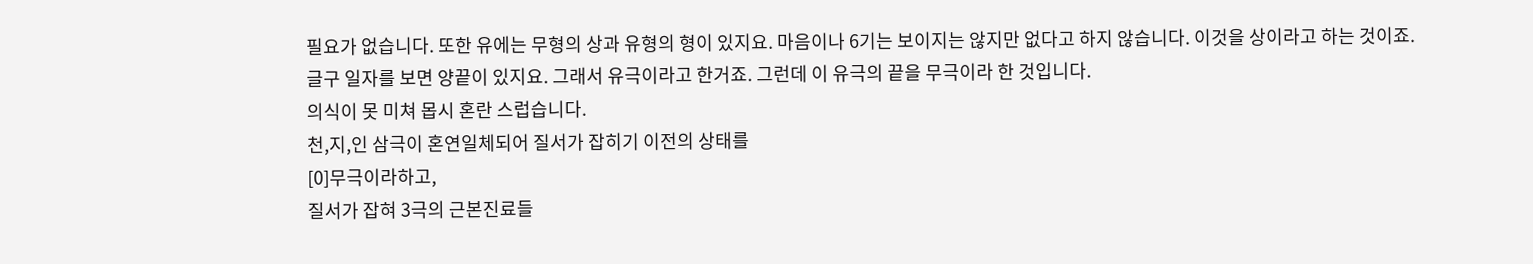필요가 없습니다. 또한 유에는 무형의 상과 유형의 형이 있지요. 마음이나 6기는 보이지는 않지만 없다고 하지 않습니다. 이것을 상이라고 하는 것이죠.
글구 일자를 보면 양끝이 있지요. 그래서 유극이라고 한거죠. 그런데 이 유극의 끝을 무극이라 한 것입니다.
의식이 못 미쳐 몹시 혼란 스럽습니다.
천,지,인 삼극이 혼연일체되어 질서가 잡히기 이전의 상태를
[0]무극이라하고,
질서가 잡혀 3극의 근본진료들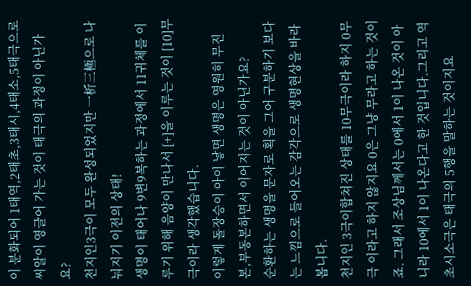이 분화되어 1태역,2태초,3태시,4태소,5태극으로 씨알이 영글어 가는 것이 태극의 과정이 아닌가요?
천지인3극이 모두 완성되었지만 一析三極으로 나눠지기 이전의 상태!
생명이 태어나 9변9복하는 과정에서 11귀체를 이루기 위해 음양이 만나서 [+]을 이루는 것이 [10]무극이라 생각했습니다.
이렇게 돌장승이 아이 낳면 생명은 영원히 무진본,부동본하면서 이어지는 것이 아닌가요?
순환하는 생명을 문자로 획을 그어 구분하기 보다는 느낌으로 들어오는 감각으로 생명현상을 바라 봅니다.
천지인 3극이합쳐진 상태를 10무극이라 하지 0무극 이라고 하지 않지요 0은 그냥 무라고 하는 것이죠. 그래서 조상님께서는 0에서 1이 나온 것이 아니라 10에서 1이 나온다고 한 것입니다.그리고 역초시소극은 태극의 5행을 말하는 것이지요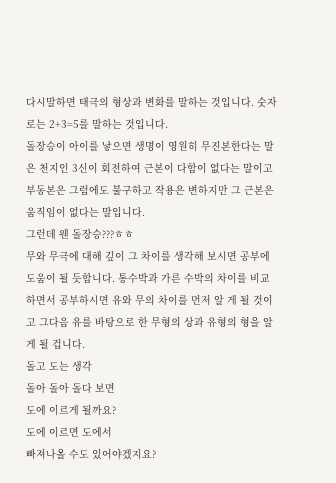다시말하면 태극의 형상과 변화를 말하는 것입니다. 숫자로는 2+3=5를 말하는 것입니다.
돌장승이 아이를 낳으면 생명이 영원히 무진본한다는 말은 천지인 3신이 회전하여 근본이 다함이 없다는 말이고 부동본은 그럼에도 불구하고 작용은 변하지만 그 근본은 움직임이 없다는 말입니다.
그런데 웬 돌장승???ㅎㅎ
무와 무극에 대해 깊이 그 차이를 생각해 보시면 공부에 도움이 될 듯합니다. 통수박과 가른 수박의 차이를 비교하면서 공부하시면 유와 무의 차이를 먼저 알 게 될 것이고 그다음 유를 바탕으로 한 무형의 상과 유형의 형을 알게 될 겁니다.
돌고 도는 생각
돌아 돌아 돌다 보면
도에 이르게 될까요?
도에 이르면 도에서
빠져나올 수도 있어야겠지요?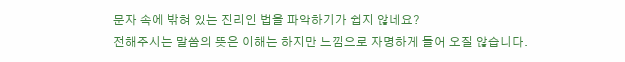문자 속에 밖혀 있는 진리인 법을 파악하기가 쉽지 않네요?
전해주시는 말씀의 뜻은 이해는 하지만 느낌으로 자명하게 들어 오질 않습니다.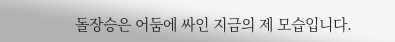돌장승은 어둠에 싸인 지금의 제 모습입니다.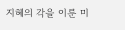지혜의 각을 이룬 미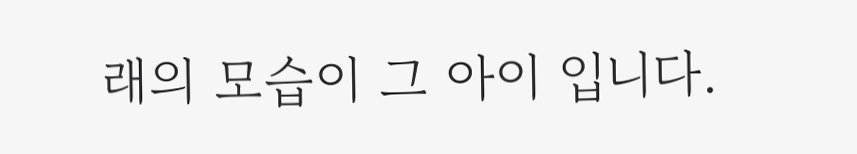래의 모습이 그 아이 입니다.